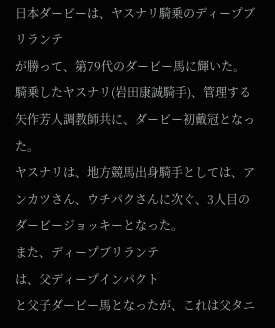日本ダービーは、ヤスナリ騎乗のディープブリランテ
が勝って、第79代のダービー馬に輝いた。
騎乗したヤスナリ(岩田康誠騎手)、管理する矢作芳人調教師共に、ダービー初戴冠となった。
ヤスナリは、地方競馬出身騎手としては、アンカツさん、ウチパクさんに次ぐ、3人目のダービージョッキーとなった。
また、ディープブリランテ
は、父ディープインパクト
と父子ダービー馬となったが、これは父タニ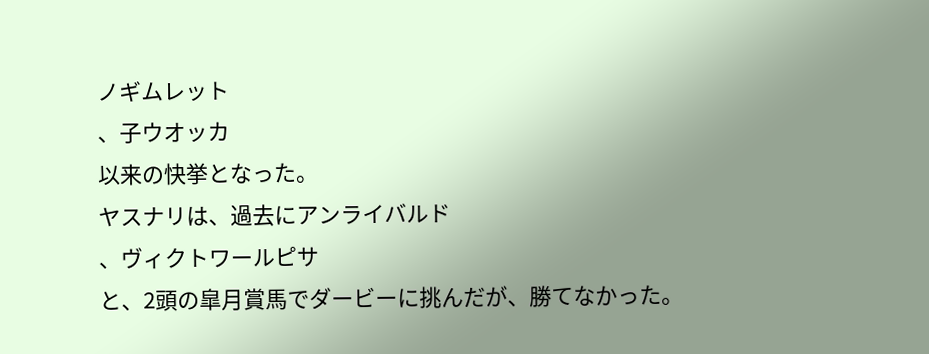ノギムレット
、子ウオッカ
以来の快挙となった。
ヤスナリは、過去にアンライバルド
、ヴィクトワールピサ
と、2頭の皐月賞馬でダービーに挑んだが、勝てなかった。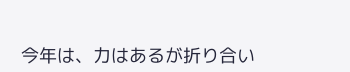今年は、力はあるが折り合い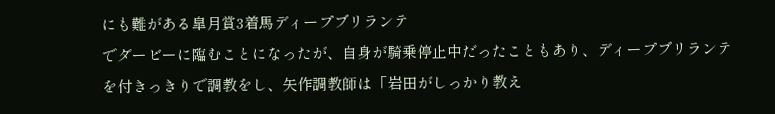にも難がある皐月賞3着馬ディープブリランテ
でダービーに臨むことになったが、自身が騎乗停止中だったこともあり、ディープブリランテ
を付きっきりで調教をし、矢作調教師は「岩田がしっかり教え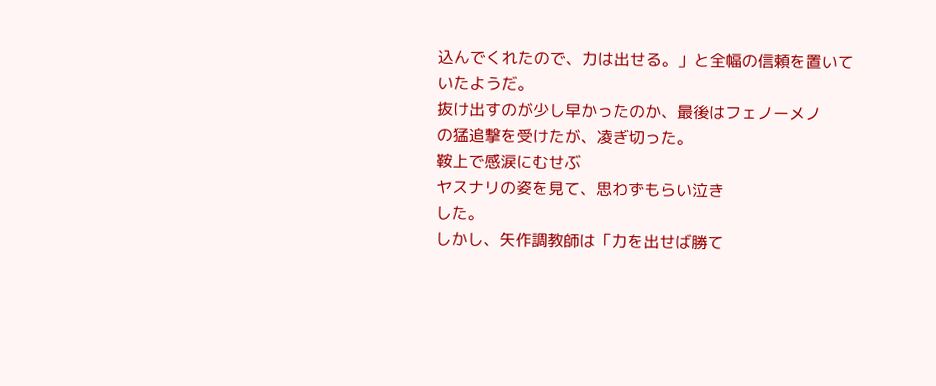込んでくれたので、力は出せる。」と全幅の信頼を置いていたようだ。
抜け出すのが少し早かったのか、最後はフェノーメノ
の猛追撃を受けたが、凌ぎ切った。
鞍上で感涙にむせぶ
ヤスナリの姿を見て、思わずもらい泣き
した。
しかし、矢作調教師は「力を出せば勝て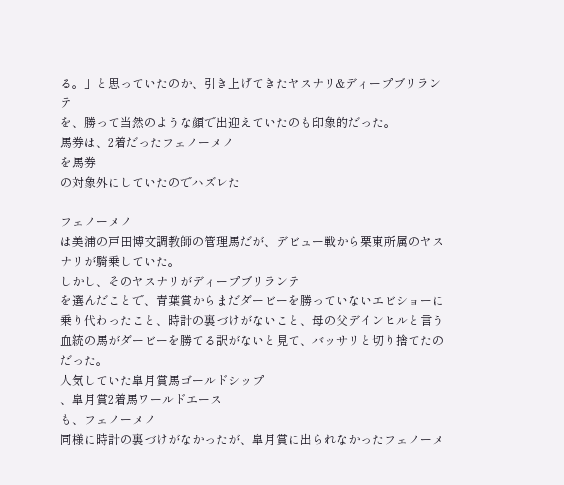る。」と思っていたのか、引き上げてきたヤスナリ&ディープブリランテ
を、勝って当然のような顔で出迎えていたのも印象的だった。
馬券は、2着だったフェノーメノ
を馬券
の対象外にしていたのでハズレた

フェノーメノ
は美浦の戸田博文調教師の管理馬だが、デビュー戦から栗東所属のヤスナリが騎乗していた。
しかし、そのヤスナリがディープブリランテ
を選んだことで、青葉賞からまだダービーを勝っていないエビショーに乗り代わったこと、時計の裏づけがないこと、母の父デインヒルと言う血統の馬がダービーを勝てる訳がないと見て、バッサリと切り捨てたのだった。
人気していた皐月賞馬ゴールドシップ
、皐月賞2着馬ワールドエース
も、フェノーメノ
同様に時計の裏づけがなかったが、皐月賞に出られなかったフェノーメ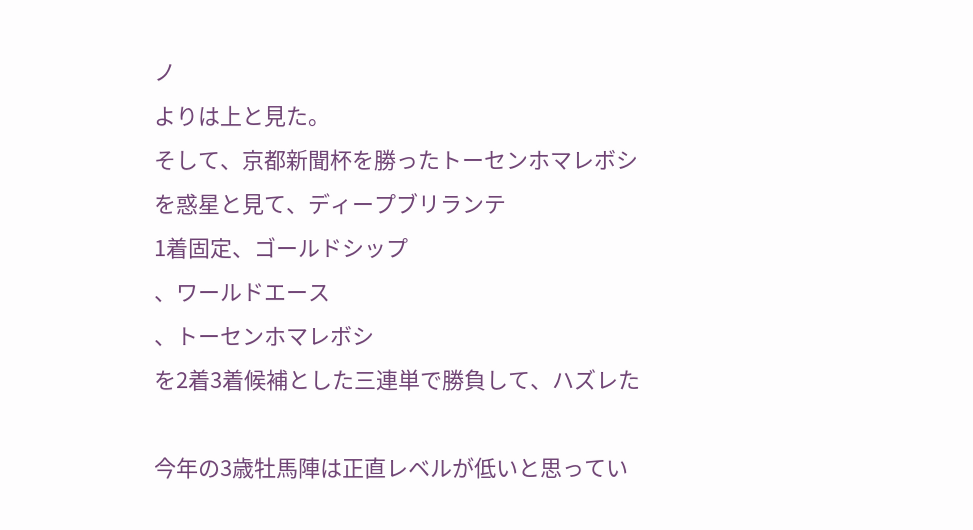ノ
よりは上と見た。
そして、京都新聞杯を勝ったトーセンホマレボシ
を惑星と見て、ディープブリランテ
1着固定、ゴールドシップ
、ワールドエース
、トーセンホマレボシ
を2着3着候補とした三連単で勝負して、ハズレた

今年の3歳牡馬陣は正直レベルが低いと思ってい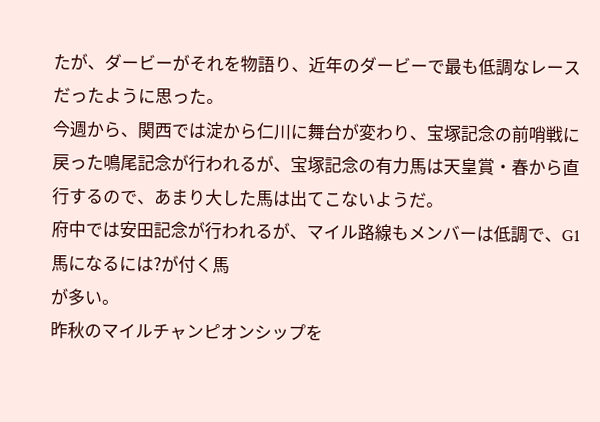たが、ダービーがそれを物語り、近年のダービーで最も低調なレースだったように思った。
今週から、関西では淀から仁川に舞台が変わり、宝塚記念の前哨戦に戻った鳴尾記念が行われるが、宝塚記念の有力馬は天皇賞・春から直行するので、あまり大した馬は出てこないようだ。
府中では安田記念が行われるが、マイル路線もメンバーは低調で、G1馬になるには?が付く馬
が多い。
昨秋のマイルチャンピオンシップを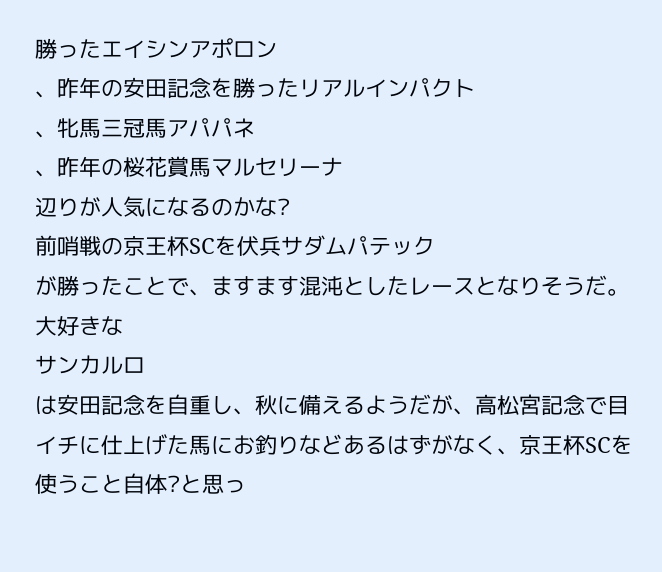勝ったエイシンアポロン
、昨年の安田記念を勝ったリアルインパクト
、牝馬三冠馬アパパネ
、昨年の桜花賞馬マルセリーナ
辺りが人気になるのかな?
前哨戦の京王杯SCを伏兵サダムパテック
が勝ったことで、ますます混沌としたレースとなりそうだ。
大好きな
サンカルロ
は安田記念を自重し、秋に備えるようだが、高松宮記念で目イチに仕上げた馬にお釣りなどあるはずがなく、京王杯SCを使うこと自体?と思っ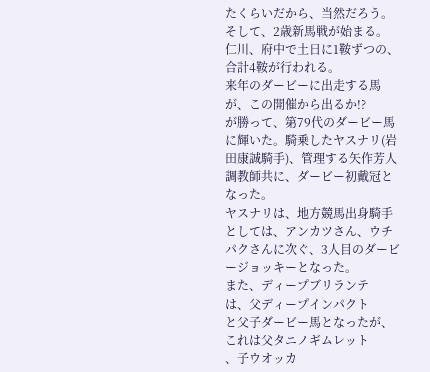たくらいだから、当然だろう。
そして、2歳新馬戦が始まる。
仁川、府中で土日に1鞍ずつの、合計4鞍が行われる。
来年のダービーに出走する馬が、この開催から出るか!?
が勝って、第79代のダービー馬に輝いた。騎乗したヤスナリ(岩田康誠騎手)、管理する矢作芳人調教師共に、ダービー初戴冠となった。
ヤスナリは、地方競馬出身騎手としては、アンカツさん、ウチパクさんに次ぐ、3人目のダービージョッキーとなった。
また、ディープブリランテ
は、父ディープインパクト
と父子ダービー馬となったが、これは父タニノギムレット
、子ウオッカ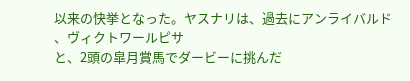以来の快挙となった。ヤスナリは、過去にアンライバルド
、ヴィクトワールピサ
と、2頭の皐月賞馬でダービーに挑んだ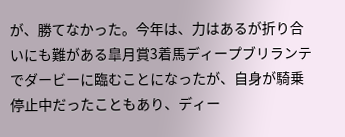が、勝てなかった。今年は、力はあるが折り合いにも難がある皐月賞3着馬ディープブリランテ
でダービーに臨むことになったが、自身が騎乗停止中だったこともあり、ディー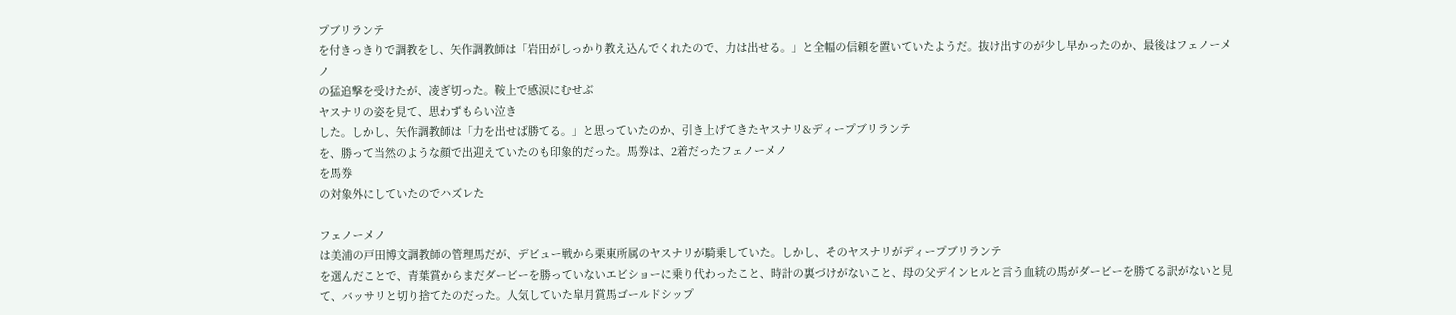プブリランテ
を付きっきりで調教をし、矢作調教師は「岩田がしっかり教え込んでくれたので、力は出せる。」と全幅の信頼を置いていたようだ。抜け出すのが少し早かったのか、最後はフェノーメノ
の猛追撃を受けたが、凌ぎ切った。鞍上で感涙にむせぶ
ヤスナリの姿を見て、思わずもらい泣き
した。しかし、矢作調教師は「力を出せば勝てる。」と思っていたのか、引き上げてきたヤスナリ&ディープブリランテ
を、勝って当然のような顔で出迎えていたのも印象的だった。馬券は、2着だったフェノーメノ
を馬券
の対象外にしていたのでハズレた

フェノーメノ
は美浦の戸田博文調教師の管理馬だが、デビュー戦から栗東所属のヤスナリが騎乗していた。しかし、そのヤスナリがディープブリランテ
を選んだことで、青葉賞からまだダービーを勝っていないエビショーに乗り代わったこと、時計の裏づけがないこと、母の父デインヒルと言う血統の馬がダービーを勝てる訳がないと見て、バッサリと切り捨てたのだった。人気していた皐月賞馬ゴールドシップ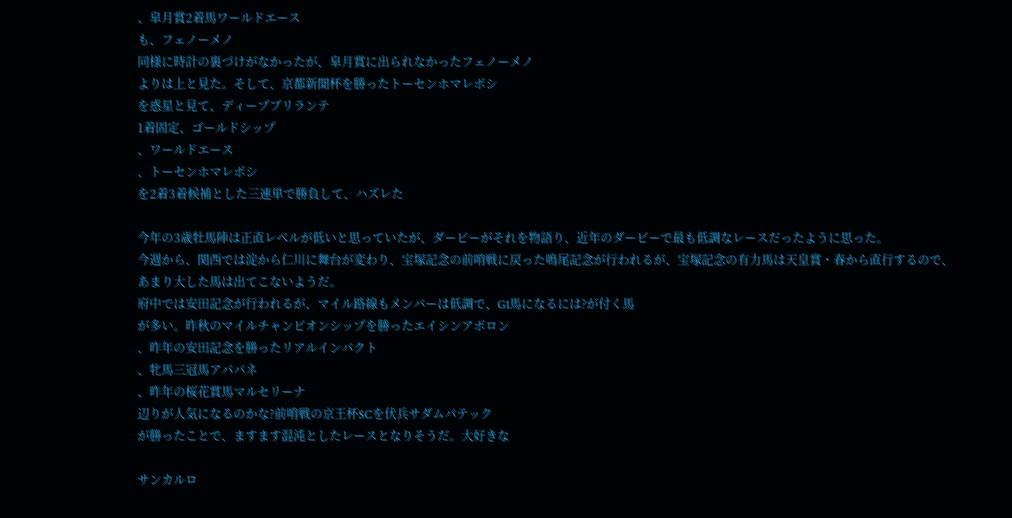、皐月賞2着馬ワールドエース
も、フェノーメノ
同様に時計の裏づけがなかったが、皐月賞に出られなかったフェノーメノ
よりは上と見た。そして、京都新聞杯を勝ったトーセンホマレボシ
を惑星と見て、ディープブリランテ
1着固定、ゴールドシップ
、ワールドエース
、トーセンホマレボシ
を2着3着候補とした三連単で勝負して、ハズレた

今年の3歳牡馬陣は正直レベルが低いと思っていたが、ダービーがそれを物語り、近年のダービーで最も低調なレースだったように思った。
今週から、関西では淀から仁川に舞台が変わり、宝塚記念の前哨戦に戻った鳴尾記念が行われるが、宝塚記念の有力馬は天皇賞・春から直行するので、あまり大した馬は出てこないようだ。
府中では安田記念が行われるが、マイル路線もメンバーは低調で、G1馬になるには?が付く馬
が多い。昨秋のマイルチャンピオンシップを勝ったエイシンアポロン
、昨年の安田記念を勝ったリアルインパクト
、牝馬三冠馬アパパネ
、昨年の桜花賞馬マルセリーナ
辺りが人気になるのかな?前哨戦の京王杯SCを伏兵サダムパテック
が勝ったことで、ますます混沌としたレースとなりそうだ。大好きな

サンカルロ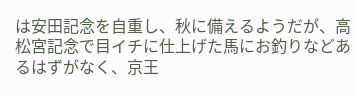は安田記念を自重し、秋に備えるようだが、高松宮記念で目イチに仕上げた馬にお釣りなどあるはずがなく、京王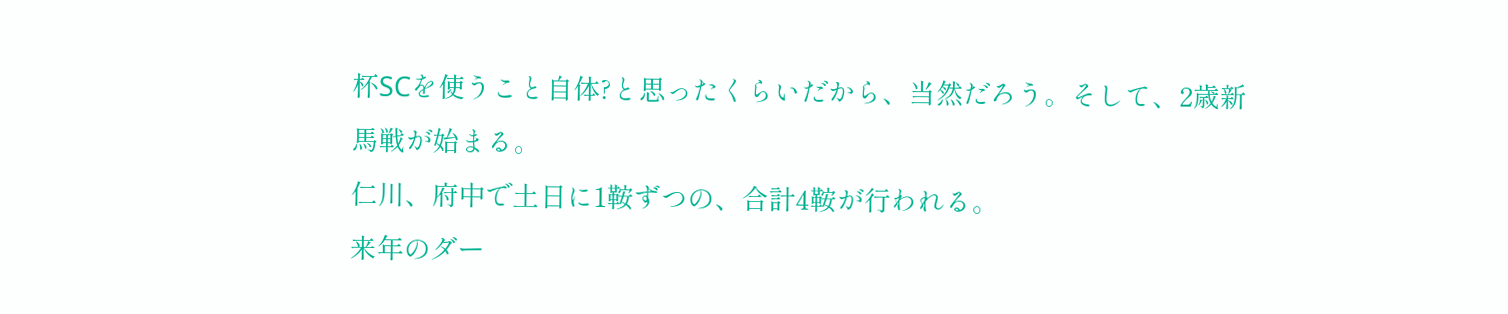杯SCを使うこと自体?と思ったくらいだから、当然だろう。そして、2歳新馬戦が始まる。
仁川、府中で土日に1鞍ずつの、合計4鞍が行われる。
来年のダー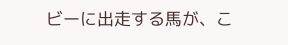ビーに出走する馬が、こ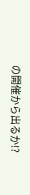の開催から出るか!?